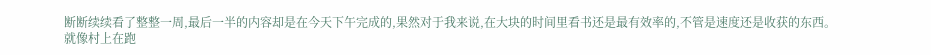断断续续看了整整一周,最后一半的内容却是在今天下午完成的,果然对于我来说,在大块的时间里看书还是最有效率的,不管是速度还是收获的东西。就像村上在跑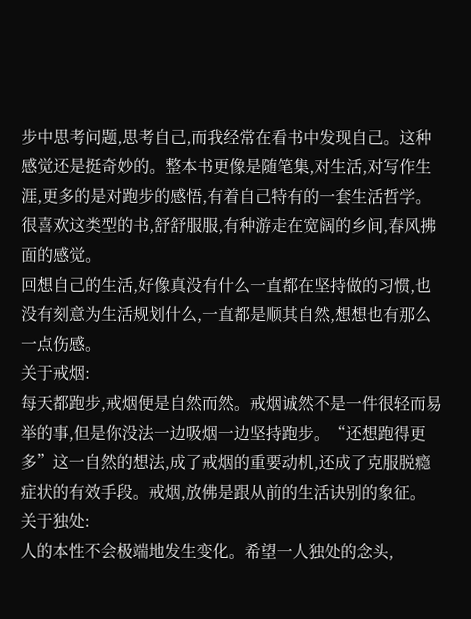步中思考问题,思考自己,而我经常在看书中发现自己。这种感觉还是挺奇妙的。整本书更像是随笔集,对生活,对写作生涯,更多的是对跑步的感悟,有着自己特有的一套生活哲学。很喜欢这类型的书,舒舒服服,有种游走在宽阔的乡间,春风拂面的感觉。
回想自己的生活,好像真没有什么一直都在坚持做的习惯,也没有刻意为生活规划什么,一直都是顺其自然,想想也有那么一点伤感。
关于戒烟:
每天都跑步,戒烟便是自然而然。戒烟诚然不是一件很轻而易举的事,但是你没法一边吸烟一边坚持跑步。“还想跑得更多”这一自然的想法,成了戒烟的重要动机,还成了克服脱瘾症状的有效手段。戒烟,放佛是跟从前的生活诀别的象征。
关于独处:
人的本性不会极端地发生变化。希望一人独处的念头,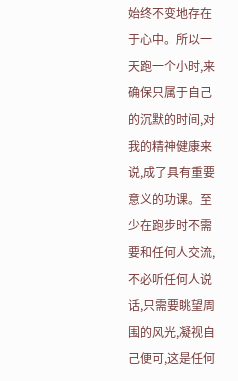始终不变地存在于心中。所以一天跑一个小时,来确保只属于自己的沉默的时间,对我的精神健康来说,成了具有重要意义的功课。至少在跑步时不需要和任何人交流,不必听任何人说话,只需要眺望周围的风光,凝视自己便可,这是任何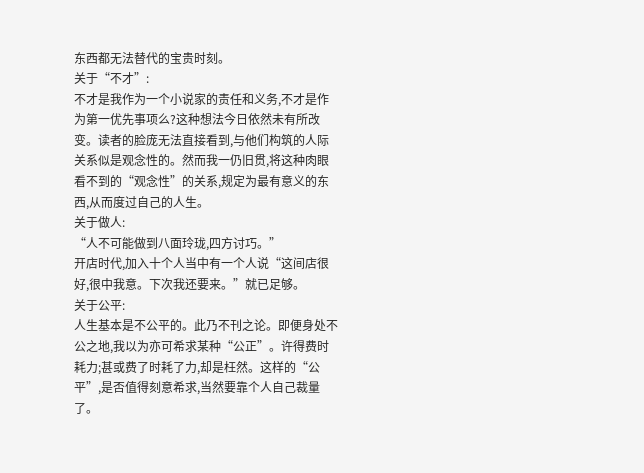东西都无法替代的宝贵时刻。
关于“不才”:
不才是我作为一个小说家的责任和义务,不才是作为第一优先事项么?这种想法今日依然未有所改变。读者的脸庞无法直接看到,与他们构筑的人际关系似是观念性的。然而我一仍旧贯,将这种肉眼看不到的“观念性”的关系,规定为最有意义的东西,从而度过自己的人生。
关于做人:
“人不可能做到八面玲珑,四方讨巧。”
开店时代,加入十个人当中有一个人说“这间店很好,很中我意。下次我还要来。”就已足够。
关于公平:
人生基本是不公平的。此乃不刊之论。即便身处不公之地,我以为亦可希求某种“公正”。许得费时耗力;甚或费了时耗了力,却是枉然。这样的“公平”,是否值得刻意希求,当然要靠个人自己裁量了。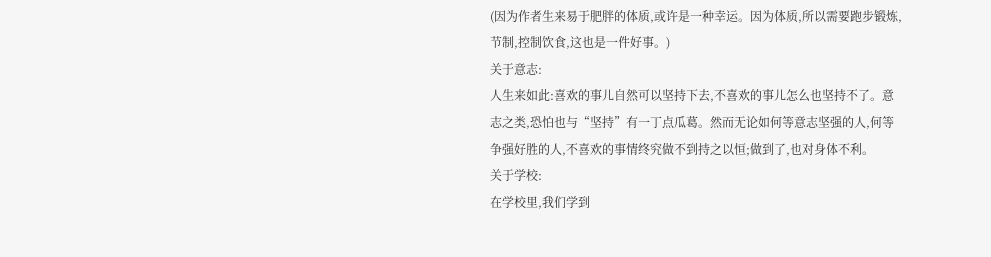(因为作者生来易于肥胖的体质,或许是一种幸运。因为体质,所以需要跑步锻炼,节制,控制饮食,这也是一件好事。)
关于意志:
人生来如此:喜欢的事儿自然可以坚持下去,不喜欢的事儿怎么也坚持不了。意志之类,恐怕也与“坚持”有一丁点瓜葛。然而无论如何等意志坚强的人,何等争强好胜的人,不喜欢的事情终究做不到持之以恒;做到了,也对身体不利。
关于学校:
在学校里,我们学到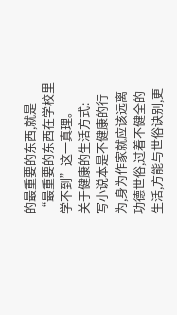的最重要的东西,就是“最重要的东西在学校里学不到”这一真理。
关于健康的生活方式:
写小说本是不健康的行为,身为作家就应该远离功德世俗,过着不健全的生活,方能与世俗诀别,更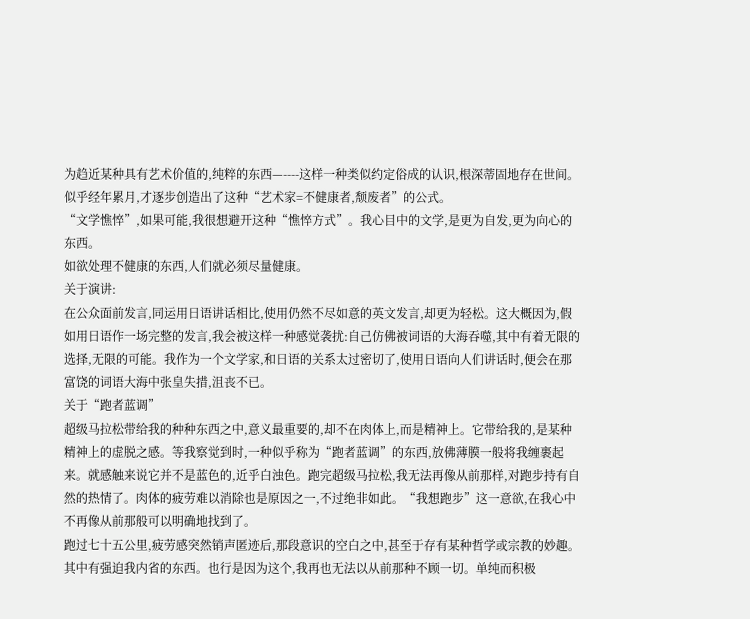为趋近某种具有艺术价值的,纯粹的东西—----这样一种类似约定俗成的认识,根深蒂固地存在世间。似乎经年累月,才逐步创造出了这种“艺术家=不健康者,颓废者”的公式。
“文学憔悴”,如果可能,我很想避开这种“憔悴方式”。我心目中的文学,是更为自发,更为向心的东西。
如欲处理不健康的东西,人们就必须尽量健康。
关于演讲:
在公众面前发言,同运用日语讲话相比,使用仍然不尽如意的英文发言,却更为轻松。这大概因为,假如用日语作一场完整的发言,我会被这样一种感觉袭扰:自己仿佛被词语的大海吞噬,其中有着无限的选择,无限的可能。我作为一个文学家,和日语的关系太过密切了,使用日语向人们讲话时,便会在那富饶的词语大海中张皇失措,沮丧不已。
关于“跑者蓝调”
超级马拉松带给我的种种东西之中,意义最重要的,却不在肉体上,而是精神上。它带给我的,是某种精神上的虚脱之感。等我察觉到时,一种似乎称为“跑者蓝调”的东西,放佛薄膜一般将我缠裹起来。就感触来说它并不是蓝色的,近乎白浊色。跑完超级马拉松,我无法再像从前那样,对跑步持有自然的热情了。肉体的疲劳难以消除也是原因之一,不过绝非如此。“我想跑步”这一意欲,在我心中不再像从前那般可以明确地找到了。
跑过七十五公里,疲劳感突然销声匿迹后,那段意识的空白之中,甚至于存有某种哲学或宗教的妙趣。其中有强迫我内省的东西。也行是因为这个,我再也无法以从前那种不顾一切。单纯而积极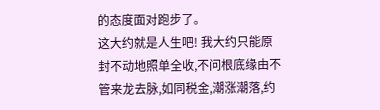的态度面对跑步了。
这大约就是人生吧! 我大约只能原封不动地照单全收,不问根底缘由不管来龙去脉,如同税金,潮涨潮落,约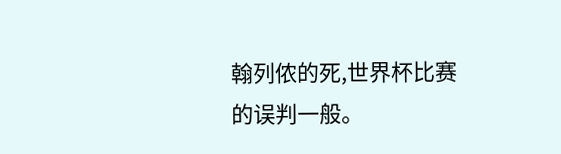翰列侬的死,世界杯比赛的误判一般。